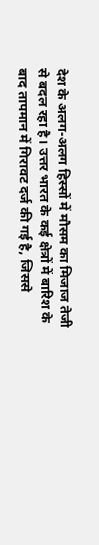देश के अलग-अलग हिस्सों में मौसम का मिजाज तेजी से बदल रहा है। उत्तर भारत के कई क्षेत्रों में बारिश के बाद तापमान में गिरावट दर्ज की गई है, जिससे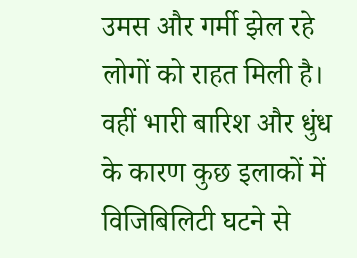उमस और गर्मी झेल रहे लोगों को राहत मिली है। वहीं भारी बारिश और धुंध के कारण कुछ इलाकों में विजिबिलिटी घटने से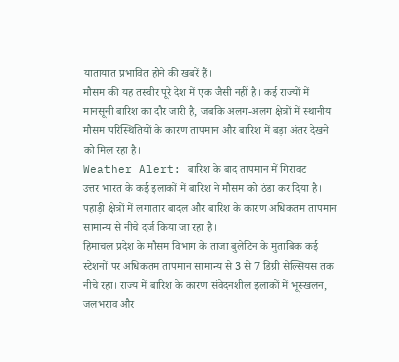यातायात प्रभावित होने की खबरें हैं।
मौसम की यह तस्वीर पूरे देश में एक जैसी नहीं है। कई राज्यों में मानसूनी बारिश का दौर जारी है, जबकि अलग-अलग क्षेत्रों में स्थानीय मौसम परिस्थितियों के कारण तापमान और बारिश में बड़ा अंतर देखने को मिल रहा है।
Weather Alert: बारिश के बाद तापमान में गिरावट
उत्तर भारत के कई इलाकों में बारिश ने मौसम को ठंडा कर दिया है। पहाड़ी क्षेत्रों में लगातार बादल और बारिश के कारण अधिकतम तापमान सामान्य से नीचे दर्ज किया जा रहा है।
हिमाचल प्रदेश के मौसम विभाग के ताजा बुलेटिन के मुताबिक कई स्टेशनों पर अधिकतम तापमान सामान्य से 3 से 7 डिग्री सेल्सियस तक नीचे रहा। राज्य में बारिश के कारण संवेदनशील इलाकों में भूस्खलन, जलभराव और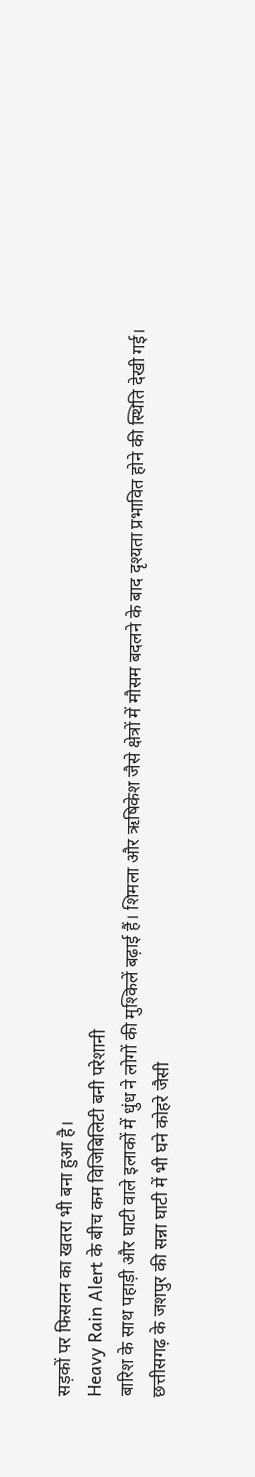सड़कों पर फिसलन का खतरा भी बना हुआ है।
Heavy Rain Alert के बीच कम विजिबिलिटी बनी परेशानी
बारिश के साथ पहाड़ी और घाटी वाले इलाकों में धुंध ने लोगों की मुश्किलें बढ़ाई हैं। शिमला और ऋषिकेश जैसे क्षेत्रों में मौसम बदलने के बाद दृश्यता प्रभावित होने की स्थिति देखी गई।
छत्तीसगढ़ के जशपुर की सन्ना घाटी में भी घने कोहरे जैसी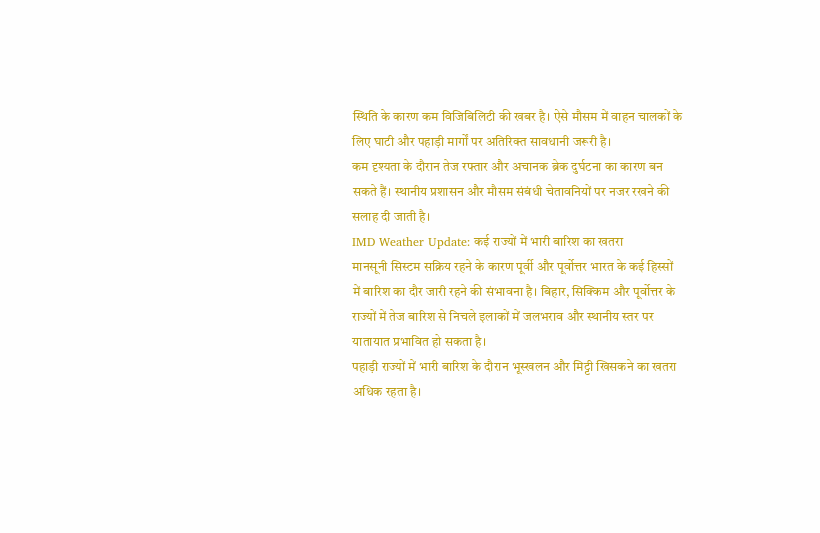स्थिति के कारण कम विजिबिलिटी की खबर है। ऐसे मौसम में वाहन चालकों के लिए घाटी और पहाड़ी मार्गों पर अतिरिक्त सावधानी जरूरी है।
कम दृश्यता के दौरान तेज रफ्तार और अचानक ब्रेक दुर्घटना का कारण बन सकते हैं। स्थानीय प्रशासन और मौसम संबंधी चेतावनियों पर नजर रखने की सलाह दी जाती है।
IMD Weather Update: कई राज्यों में भारी बारिश का खतरा
मानसूनी सिस्टम सक्रिय रहने के कारण पूर्वी और पूर्वोत्तर भारत के कई हिस्सों में बारिश का दौर जारी रहने की संभावना है। बिहार, सिक्किम और पूर्वोत्तर के राज्यों में तेज बारिश से निचले इलाकों में जलभराव और स्थानीय स्तर पर यातायात प्रभावित हो सकता है।
पहाड़ी राज्यों में भारी बारिश के दौरान भूस्खलन और मिट्टी खिसकने का खतरा अधिक रहता है।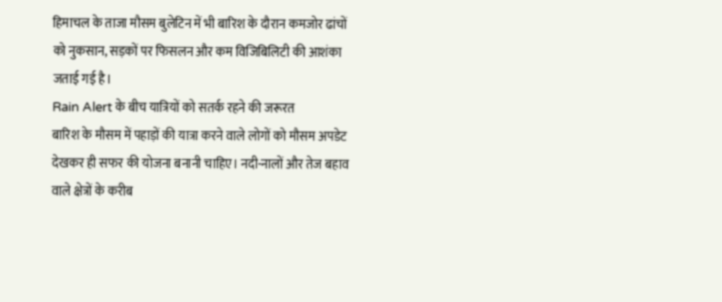हिमाचल के ताजा मौसम बुलेटिन में भी बारिश के दौरान कमजोर ढांचों को नुकसान, सड़कों पर फिसलन और कम विजिबिलिटी की आशंका जताई गई है।
Rain Alert के बीच यात्रियों को सतर्क रहने की जरूरत
बारिश के मौसम में पहाड़ों की यात्रा करने वाले लोगों को मौसम अपडेट देखकर ही सफर की योजना बनानी चाहिए। नदी-नालों और तेज बहाव वाले क्षेत्रों के करीब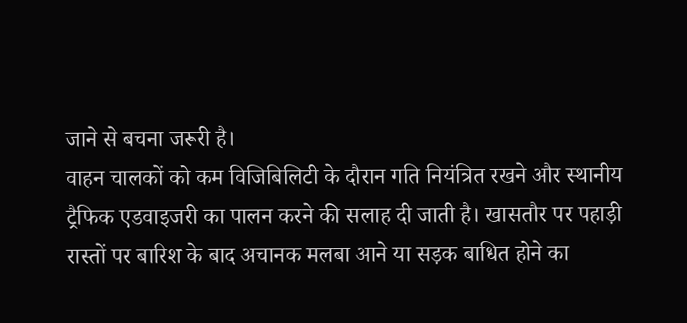जाने से बचना जरूरी है।
वाहन चालकों को कम विजिबिलिटी के दौरान गति नियंत्रित रखने और स्थानीय ट्रैफिक एडवाइजरी का पालन करने की सलाह दी जाती है। खासतौर पर पहाड़ी रास्तों पर बारिश के बाद अचानक मलबा आने या सड़क बाधित होने का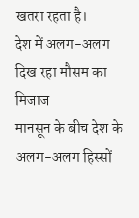खतरा रहता है।
देश में अलग-अलग दिख रहा मौसम का मिजाज
मानसून के बीच देश के अलग-अलग हिस्सों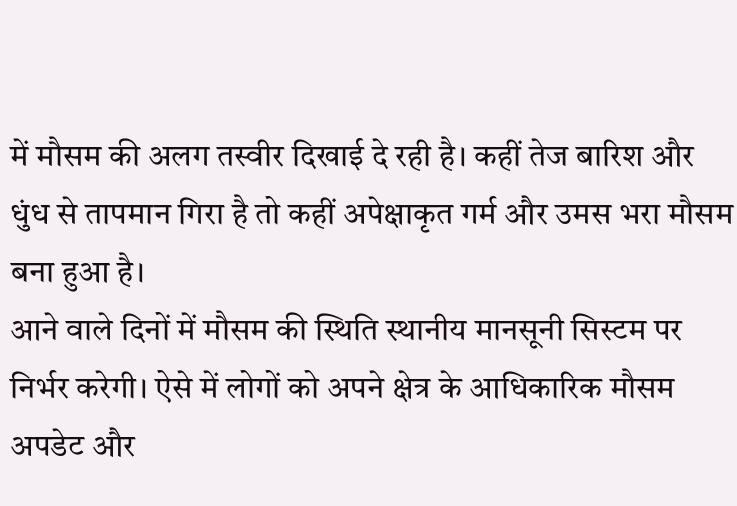में मौसम की अलग तस्वीर दिखाई दे रही है। कहीं तेज बारिश और धुंध से तापमान गिरा है तो कहीं अपेक्षाकृत गर्म और उमस भरा मौसम बना हुआ है।
आने वाले दिनों में मौसम की स्थिति स्थानीय मानसूनी सिस्टम पर निर्भर करेगी। ऐसे में लोगों को अपने क्षेत्र के आधिकारिक मौसम अपडेट और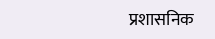प्रशासनिक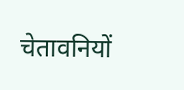चेतावनियों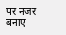पर नजर बनाए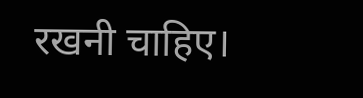रखनी चाहिए।